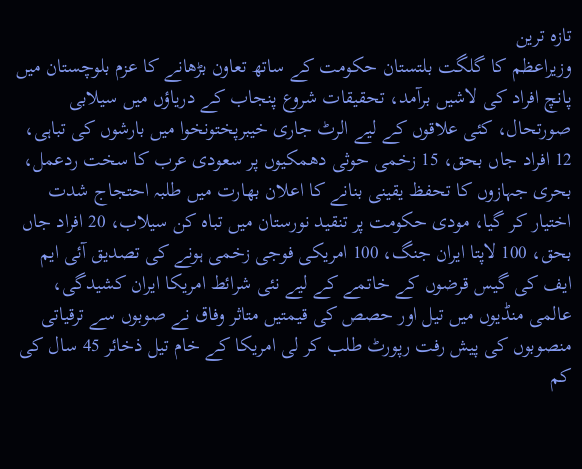تازہ ترین
وزیراعظم کا گلگت بلتستان حکومت کے ساتھ تعاون بڑھانے کا عزم بلوچستان میں پانچ افراد کی لاشیں برآمد، تحقیقات شروع پنجاب کے دریاؤں میں سیلابی صورتحال، کئی علاقوں کے لیے الرٹ جاری خیبرپختونخوا میں بارشوں کی تباہی، 12 افراد جاں بحق، 15 زخمی حوثی دھمکیوں پر سعودی عرب کا سخت ردعمل، بحری جہازوں کا تحفظ یقینی بنانے کا اعلان بھارت میں طلبہ احتجاج شدت اختیار کر گیا، مودی حکومت پر تنقید نورستان میں تباہ کن سیلاب، 20 افراد جاں بحق، 100 لاپتا ایران جنگ، 100 امریکی فوجی زخمی ہونے کی تصدیق آئی ایم ایف کی گیس قرضوں کے خاتمے کے لیے نئی شرائط امریکا ایران کشیدگی، عالمی منڈیوں میں تیل اور حصص کی قیمتیں متاثر وفاق نے صوبوں سے ترقیاتی منصوبوں کی پیش رفت رپورٹ طلب کر لی امریکا کے خام تیل ذخائر 45 سال کی کم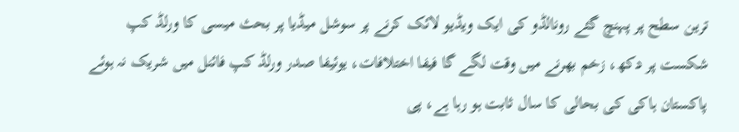ترین سطح پر پہنچ گئے رونالڈو کی ایک ویڈیو لائک کرنے پر سوشل میڈیا پر بحث میسی کا ورلڈ کپ شکست پر دکھ، زخم بھرنے میں وقت لگے گا فیفا اختلافات، یوئیفا صدر ورلڈ کپ فائنل میں شریک نہ ہوئے پاکستان ہاکی کی بحالی کا سال ثابت ہو رہا ہے، پی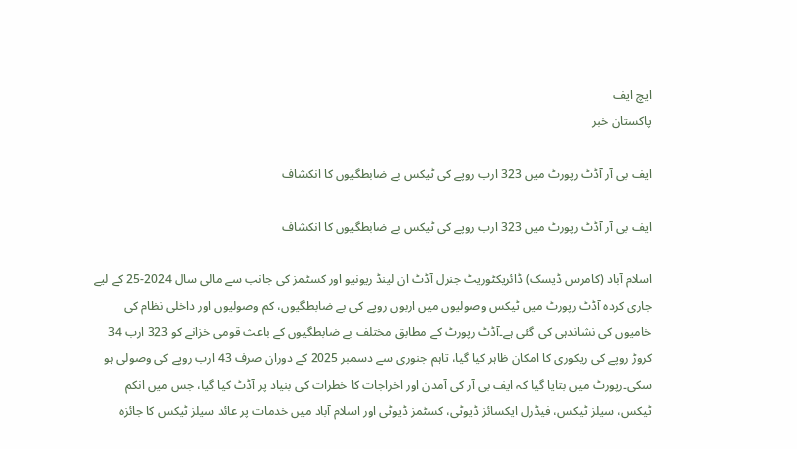ایچ ایف
پاکستان خبر

ایف بی آر آڈٹ رپورٹ میں 323 ارب روپے کی ٹیکس بے ضابطگیوں کا انکشاف

ایف بی آر آڈٹ رپورٹ میں 323 ارب روپے کی ٹیکس بے ضابطگیوں کا انکشاف

اسلام آباد (کامرس ڈیسک) ڈائریکٹوریٹ جنرل آڈٹ ان لینڈ ریونیو اور کسٹمز کی جانب سے مالی سال 2024-25 کے لیے جاری کردہ آڈٹ رپورٹ میں ٹیکس وصولیوں میں اربوں روپے کی بے ضابطگیوں، کم وصولیوں اور داخلی نظام کی خامیوں کی نشاندہی کی گئی ہے۔آڈٹ رپورٹ کے مطابق مختلف بے ضابطگیوں کے باعث قومی خزانے کو 323 ارب 34 کروڑ روپے کی ریکوری کا امکان ظاہر کیا گیا، تاہم جنوری سے دسمبر 2025 کے دوران صرف 43 ارب روپے کی وصولی ہو سکی۔رپورٹ میں بتایا گیا کہ ایف بی آر کی آمدن اور اخراجات کا خطرات کی بنیاد پر آڈٹ کیا گیا، جس میں انکم ٹیکس، سیلز ٹیکس، فیڈرل ایکسائز ڈیوٹی، کسٹمز ڈیوٹی اور اسلام آباد میں خدمات پر عائد سیلز ٹیکس کا جائزہ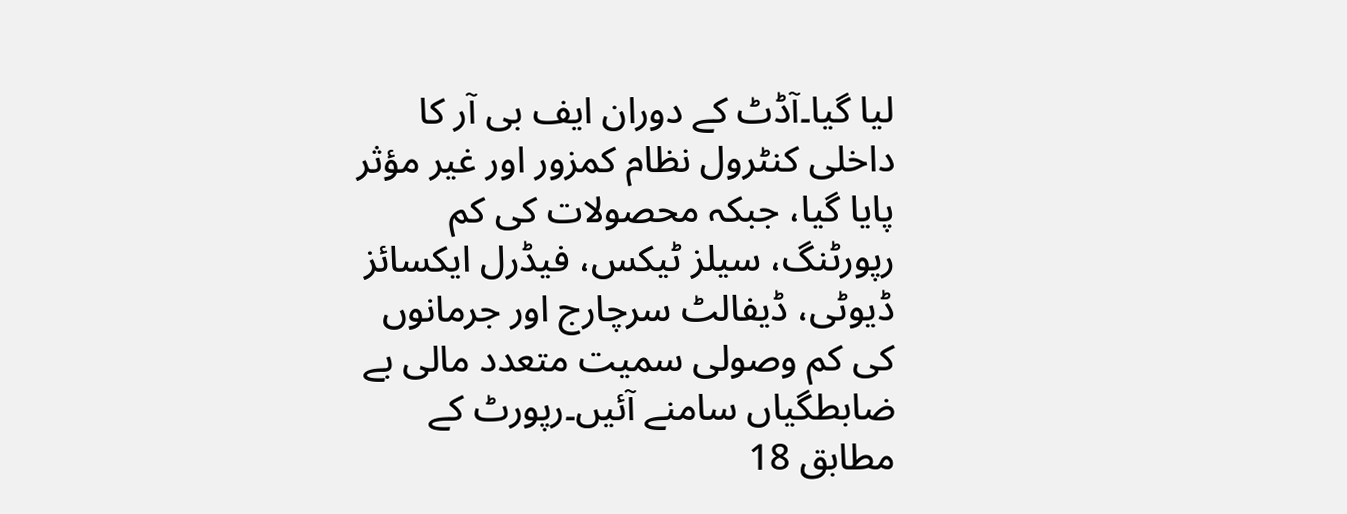لیا گیا۔آڈٹ کے دوران ایف بی آر کا داخلی کنٹرول نظام کمزور اور غیر مؤثر پایا گیا، جبکہ محصولات کی کم رپورٹنگ، سیلز ٹیکس، فیڈرل ایکسائز ڈیوٹی، ڈیفالٹ سرچارج اور جرمانوں کی کم وصولی سمیت متعدد مالی بے ضابطگیاں سامنے آئیں۔رپورٹ کے مطابق 18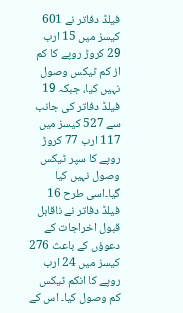فیلڈ دفاتر نے 601 کیسز میں 15 ارب 29 کروڑ روپے کا کم از کم ٹیکس وصول نہیں کیا، جبکہ 19 فیلڈ دفاتر کی جانب سے 527 کیسز میں 117 ارب 77 کروڑ روپے کا سپر ٹیکس وصول نہیں کیا گیا۔اسی طرح 16 فیلڈ دفاتر نے ناقابل قبول اخراجات کے دعوؤں کے باعث 276 کیسز میں 24 ارب روپے کا انکم ٹیکس کم وصول کیا۔ اس کے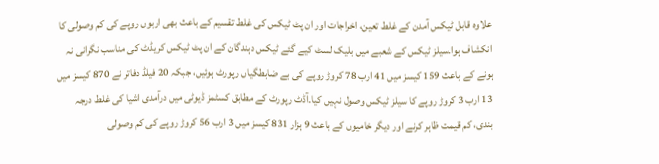علاوہ قابل ٹیکس آمدن کے غلط تعین، اخراجات اور ان پٹ ٹیکس کی غلط تقسیم کے باعث بھی اربوں روپے کی کم وصولی کا انکشاف ہوا۔سیلز ٹیکس کے شعبے میں بلیک لسٹ کیے گئے ٹیکس دہندگان کے ان پٹ ٹیکس کریڈٹ کی مناسب نگرانی نہ ہونے کے باعث 159 کیسز میں 41 ارب 78 کروڑ روپے کی بے ضابطگیاں رپورٹ ہوئیں، جبکہ 20 فیلڈ دفاتر نے 870 کیسز میں 13 ارب 3 کروڑ روپے کا سیلز ٹیکس وصول نہیں کیا۔آڈٹ رپورٹ کے مطابق کسٹمز ڈیوٹی میں درآمدی اشیا کی غلط درجہ بندی، کم قیمت ظاہر کرنے اور دیگر خامیوں کے باعث 9 ہزار 831 کیسز میں 3 ارب 56 کروڑ روپے کی کم وصولی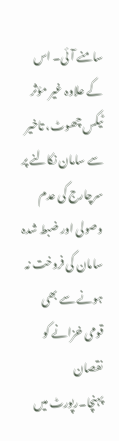سامنے آئی۔ اس کے علاوہ غیر مؤثر ٹیکس چھوٹ، تاخیر سے سامان نکالنے پر سرچارج کی عدم وصولی اور ضبط شدہ سامان کی فروخت نہ ہونے سے بھی قومی خزانے کو نقصان پہنچا۔رپورٹ میں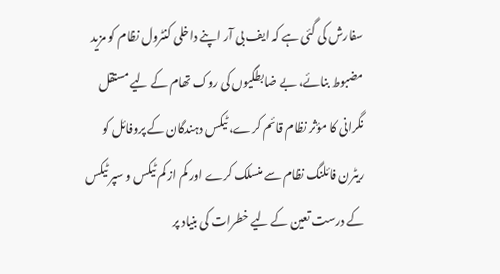سفارش کی گئی ہے کہ ایف بی آر اپنے داخلی کنٹرول نظام کو مزید مضبوط بنائے، بے ضابطگیوں کی روک تھام کے لیے مستقل نگرانی کا مؤثر نظام قائم کرے، ٹیکس دہندگان کے پروفائل کو ریٹرن فائلنگ نظام سے منسلک کرے اور کم از کم ٹیکس و سپر ٹیکس کے درست تعین کے لیے خطرات کی بنیاد پر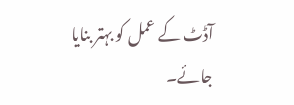آڈٹ کے عمل کو بہتر بنایا جائے۔